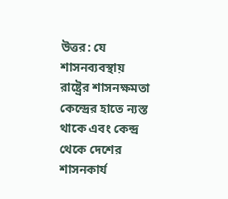উত্তর: যে শাসনব্যবস্থায় রাষ্ট্রের শাসনক্ষমতা কেন্দ্রের হাতে ন্যস্ত থাকে এবং কেন্দ্র থেকে দেশের শাসনকার্য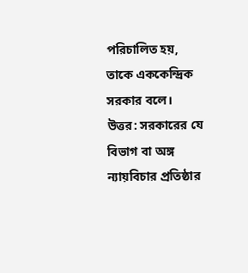পরিচালিত হয়, তাকে এককেন্দ্রিক সরকার বলে।
উত্তর: সরকারের যে বিভাগ বা অঙ্গ ন্যায়বিচার প্রতিষ্ঠার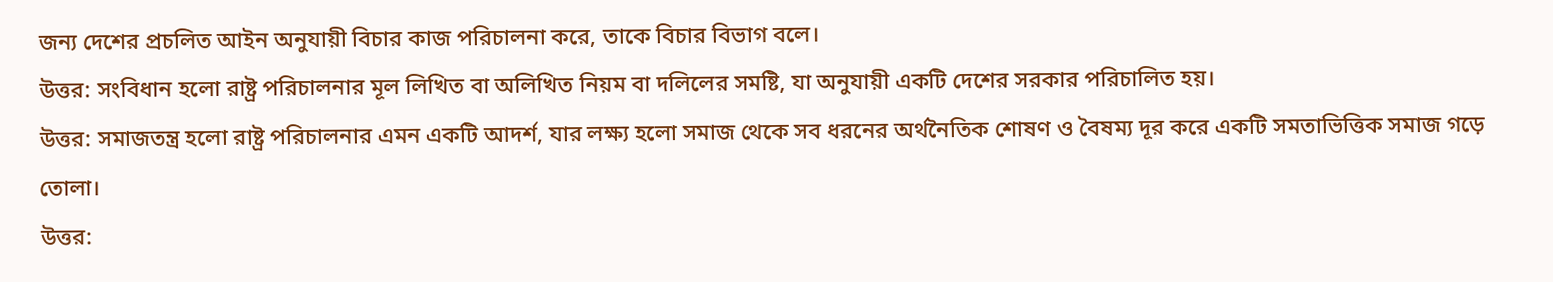জন্য দেশের প্রচলিত আইন অনুযায়ী বিচার কাজ পরিচালনা করে, তাকে বিচার বিভাগ বলে।
উত্তর: সংবিধান হলো রাষ্ট্র পরিচালনার মূল লিখিত বা অলিখিত নিয়ম বা দলিলের সমষ্টি, যা অনুযায়ী একটি দেশের সরকার পরিচালিত হয়।
উত্তর: সমাজতন্ত্র হলো রাষ্ট্র পরিচালনার এমন একটি আদর্শ, যার লক্ষ্য হলো সমাজ থেকে সব ধরনের অর্থনৈতিক শোষণ ও বৈষম্য দূর করে একটি সমতাভিত্তিক সমাজ গড়ে তোলা।
উত্তর: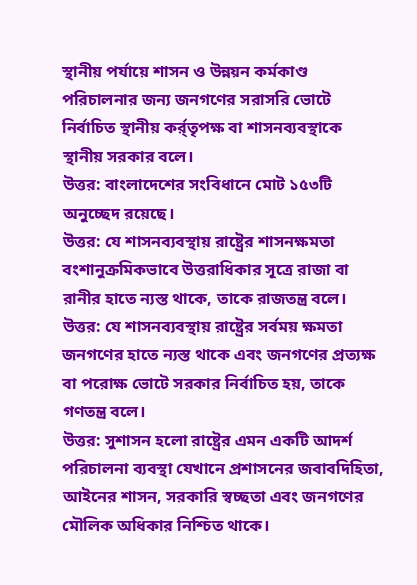স্থানীয় পর্যায়ে শাসন ও উন্নয়ন কর্মকাণ্ড পরিচালনার জন্য জনগণের সরাসরি ভোটে নির্বাচিত স্থানীয় কর্র্তৃপক্ষ বা শাসনব্যবস্থাকে স্থানীয় সরকার বলে।
উত্তর: বাংলাদেশের সংবিধানে মোট ১৫৩টি অনুচ্ছেদ রয়েছে।
উত্তর: যে শাসনব্যবস্থায় রাষ্ট্রের শাসনক্ষমতা বংশানুক্রমিকভাবে উত্তরাধিকার সূত্রে রাজা বা রানীর হাতে ন্যস্ত থাকে, তাকে রাজতন্ত্র বলে।
উত্তর: যে শাসনব্যবস্থায় রাষ্ট্রের সর্বময় ক্ষমতা জনগণের হাতে ন্যস্ত থাকে এবং জনগণের প্রত্যক্ষ বা পরোক্ষ ভোটে সরকার নির্বাচিত হয়, তাকে গণতন্ত্র বলে।
উত্তর: সুশাসন হলো রাষ্ট্রের এমন একটি আদর্শ পরিচালনা ব্যবস্থা যেখানে প্রশাসনের জবাবদিহিতা, আইনের শাসন, সরকারি স্বচ্ছতা এবং জনগণের মৌলিক অধিকার নিশ্চিত থাকে।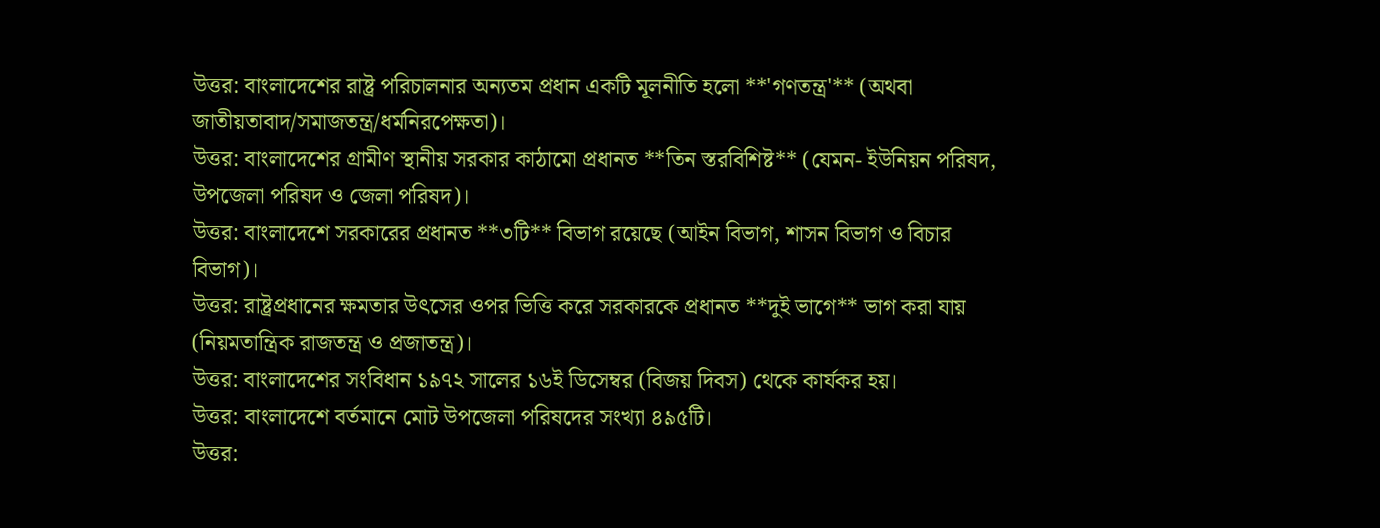উত্তর: বাংলাদেশের রাষ্ট্র পরিচালনার অন্যতম প্রধান একটি মূলনীতি হলো **'গণতন্ত্র'** (অথবা জাতীয়তাবাদ/সমাজতন্ত্র/ধর্মনিরপেক্ষতা)।
উত্তর: বাংলাদেশের গ্রামীণ স্থানীয় সরকার কাঠামো প্রধানত **তিন স্তরবিশিষ্ট** (যেমন- ইউনিয়ন পরিষদ, উপজেলা পরিষদ ও জেলা পরিষদ)।
উত্তর: বাংলাদেশে সরকারের প্রধানত **৩টি** বিভাগ রয়েছে (আইন বিভাগ, শাসন বিভাগ ও বিচার বিভাগ)।
উত্তর: রাষ্ট্রপ্রধানের ক্ষমতার উৎসের ওপর ভিত্তি করে সরকারকে প্রধানত **দুই ভাগে** ভাগ করা যায় (নিয়মতান্ত্রিক রাজতন্ত্র ও প্রজাতন্ত্র)।
উত্তর: বাংলাদেশের সংবিধান ১৯৭২ সালের ১৬ই ডিসেম্বর (বিজয় দিবস) থেকে কার্যকর হয়।
উত্তর: বাংলাদেশে বর্তমানে মোট উপজেলা পরিষদের সংখ্যা ৪৯৫টি।
উত্তর: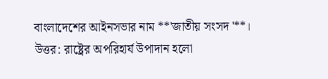বাংলাদেশের আইনসভার নাম **'জাতীয় সংসদ'**।
উত্তর: রাষ্ট্রের অপরিহার্য উপাদান হলো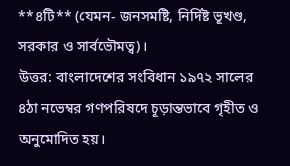**৪টি** (যেমন- জনসমষ্টি, নির্দিষ্ট ভূখণ্ড, সরকার ও সার্বভৌমত্ব)।
উত্তর: বাংলাদেশের সংবিধান ১৯৭২ সালের ৪ঠা নভেম্বর গণপরিষদে চূড়ান্তভাবে গৃহীত ও অনুমোদিত হয়।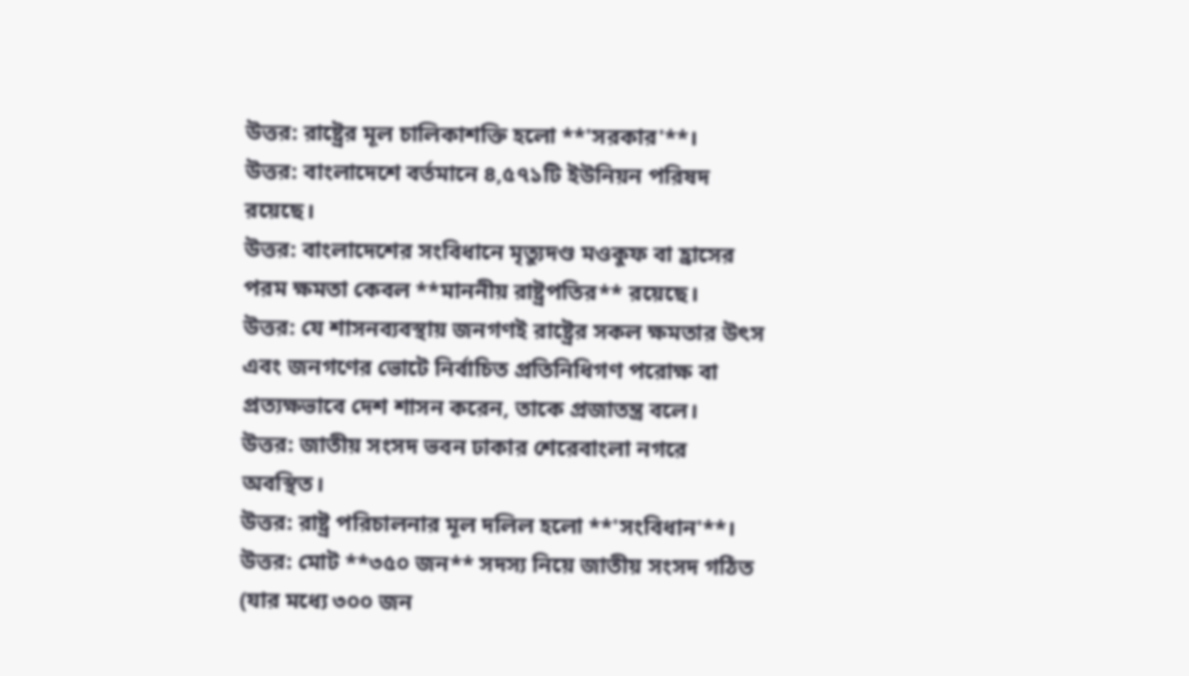উত্তর: রাষ্ট্রের মূল চালিকাশক্তি হলো **'সরকার'**।
উত্তর: বাংলাদেশে বর্তমানে ৪,৫৭১টি ইউনিয়ন পরিষদ রয়েছে।
উত্তর: বাংলাদেশের সংবিধানে মৃত্যুদণ্ড মওকুফ বা হ্রাসের পরম ক্ষমতা কেবল **মাননীয় রাষ্ট্রপতির** রয়েছে।
উত্তর: যে শাসনব্যবস্থায় জনগণই রাষ্ট্রের সকল ক্ষমতার উৎস এবং জনগণের ভোটে নির্বাচিত প্রতিনিধিগণ পরোক্ষ বা প্রত্যক্ষভাবে দেশ শাসন করেন, তাকে প্রজাতন্ত্র বলে।
উত্তর: জাতীয় সংসদ ভবন ঢাকার শেরেবাংলা নগরে অবস্থিত।
উত্তর: রাষ্ট্র পরিচালনার মূল দলিল হলো **'সংবিধান'**।
উত্তর: মোট **৩৫০ জন** সদস্য নিয়ে জাতীয় সংসদ গঠিত (যার মধ্যে ৩০০ জন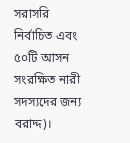সরাসরি নির্বাচিত এবং ৫০টি আসন সংরক্ষিত নারী সদস্যদের জন্য বরাদ্দ)।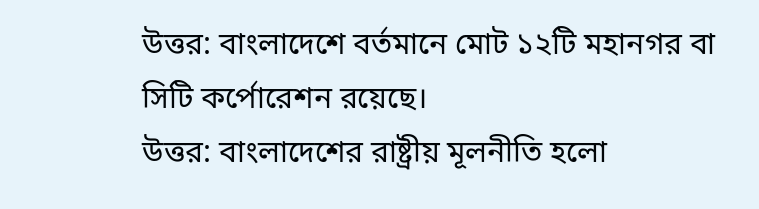উত্তর: বাংলাদেশে বর্তমানে মোট ১২টি মহানগর বা সিটি কর্পোরেশন রয়েছে।
উত্তর: বাংলাদেশের রাষ্ট্রীয় মূলনীতি হলো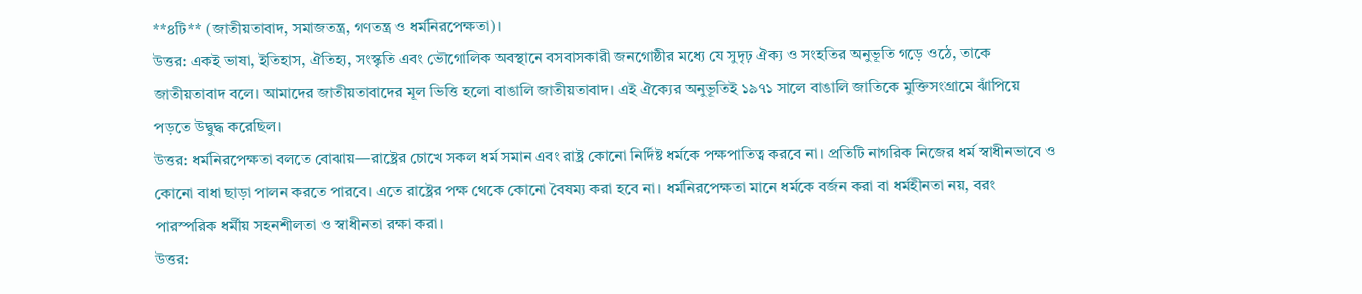**৪টি** (জাতীয়তাবাদ, সমাজতন্ত্র, গণতন্ত্র ও ধর্মনিরপেক্ষতা)।
উত্তর: একই ভাষা, ইতিহাস, ঐতিহ্য, সংস্কৃতি এবং ভৌগোলিক অবস্থানে বসবাসকারী জনগোষ্ঠীর মধ্যে যে সুদৃঢ় ঐক্য ও সংহতির অনুভূতি গড়ে ওঠে, তাকে জাতীয়তাবাদ বলে। আমাদের জাতীয়তাবাদের মূল ভিত্তি হলো বাঙালি জাতীয়তাবাদ। এই ঐক্যের অনুভূতিই ১৯৭১ সালে বাঙালি জাতিকে মুক্তিসংগ্রামে ঝাঁপিয়ে পড়তে উদ্বুদ্ধ করেছিল।
উত্তর: ধর্মনিরপেক্ষতা বলতে বোঝায়—রাষ্ট্রের চোখে সকল ধর্ম সমান এবং রাষ্ট্র কোনো নির্দিষ্ট ধর্মকে পক্ষপাতিত্ব করবে না। প্রতিটি নাগরিক নিজের ধর্ম স্বাধীনভাবে ও কোনো বাধা ছাড়া পালন করতে পারবে। এতে রাষ্ট্রের পক্ষ থেকে কোনো বৈষম্য করা হবে না। ধর্মনিরপেক্ষতা মানে ধর্মকে বর্জন করা বা ধর্মহীনতা নয়, বরং পারস্পরিক ধর্মীয় সহনশীলতা ও স্বাধীনতা রক্ষা করা।
উত্তর: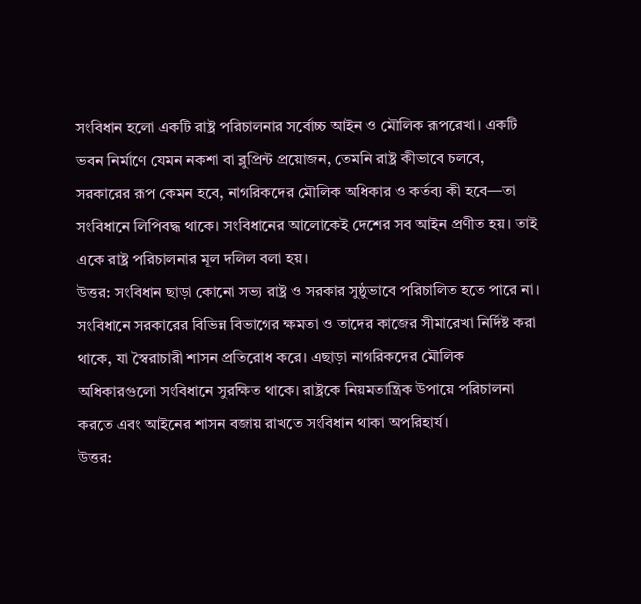সংবিধান হলো একটি রাষ্ট্র পরিচালনার সর্বোচ্চ আইন ও মৌলিক রূপরেখা। একটি ভবন নির্মাণে যেমন নকশা বা ব্লুপ্রিন্ট প্রয়োজন, তেমনি রাষ্ট্র কীভাবে চলবে, সরকারের রূপ কেমন হবে, নাগরিকদের মৌলিক অধিকার ও কর্তব্য কী হবে—তা সংবিধানে লিপিবদ্ধ থাকে। সংবিধানের আলোকেই দেশের সব আইন প্রণীত হয়। তাই একে রাষ্ট্র পরিচালনার মূল দলিল বলা হয়।
উত্তর: সংবিধান ছাড়া কোনো সভ্য রাষ্ট্র ও সরকার সুষ্ঠুভাবে পরিচালিত হতে পারে না। সংবিধানে সরকারের বিভিন্ন বিভাগের ক্ষমতা ও তাদের কাজের সীমারেখা নির্দিষ্ট করা থাকে, যা স্বৈরাচারী শাসন প্রতিরোধ করে। এছাড়া নাগরিকদের মৌলিক অধিকারগুলো সংবিধানে সুরক্ষিত থাকে। রাষ্ট্রকে নিয়মতান্ত্রিক উপায়ে পরিচালনা করতে এবং আইনের শাসন বজায় রাখতে সংবিধান থাকা অপরিহার্য।
উত্তর: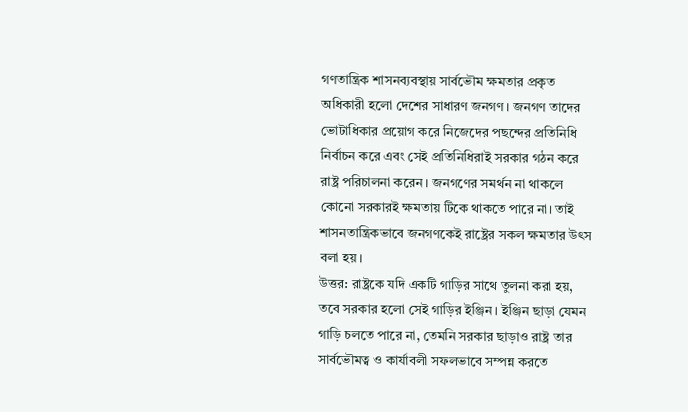গণতান্ত্রিক শাসনব্যবস্থায় সার্বভৌম ক্ষমতার প্রকৃত অধিকারী হলো দেশের সাধারণ জনগণ। জনগণ তাদের ভোটাধিকার প্রয়োগ করে নিজেদের পছন্দের প্রতিনিধি নির্বাচন করে এবং সেই প্রতিনিধিরাই সরকার গঠন করে রাষ্ট্র পরিচালনা করেন। জনগণের সমর্থন না থাকলে কোনো সরকারই ক্ষমতায় টিকে থাকতে পারে না। তাই শাসনতান্ত্রিকভাবে জনগণকেই রাষ্ট্রের সকল ক্ষমতার উৎস বলা হয়।
উত্তর: রাষ্ট্রকে যদি একটি গাড়ির সাথে তুলনা করা হয়, তবে সরকার হলো সেই গাড়ির ইঞ্জিন। ইঞ্জিন ছাড়া যেমন গাড়ি চলতে পারে না, তেমনি সরকার ছাড়াও রাষ্ট্র তার সার্বভৌমত্ব ও কার্যাবলী সফলভাবে সম্পন্ন করতে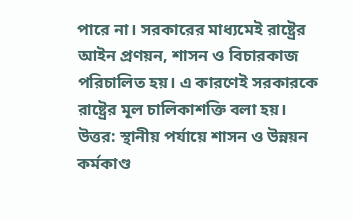পারে না। সরকারের মাধ্যমেই রাষ্ট্রের আইন প্রণয়ন, শাসন ও বিচারকাজ পরিচালিত হয়। এ কারণেই সরকারকে রাষ্ট্রের মূল চালিকাশক্তি বলা হয়।
উত্তর: স্থানীয় পর্যায়ে শাসন ও উন্নয়ন কর্মকাণ্ড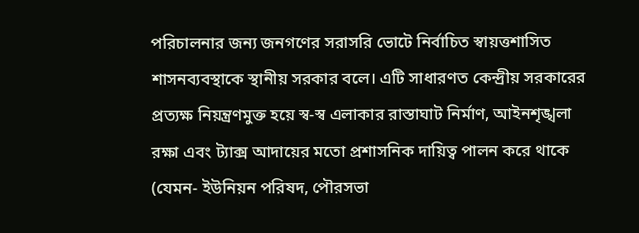পরিচালনার জন্য জনগণের সরাসরি ভোটে নির্বাচিত স্বায়ত্তশাসিত শাসনব্যবস্থাকে স্থানীয় সরকার বলে। এটি সাধারণত কেন্দ্রীয় সরকারের প্রত্যক্ষ নিয়ন্ত্রণমুক্ত হয়ে স্ব-স্ব এলাকার রাস্তাঘাট নির্মাণ, আইনশৃঙ্খলা রক্ষা এবং ট্যাক্স আদায়ের মতো প্রশাসনিক দায়িত্ব পালন করে থাকে (যেমন- ইউনিয়ন পরিষদ, পৌরসভা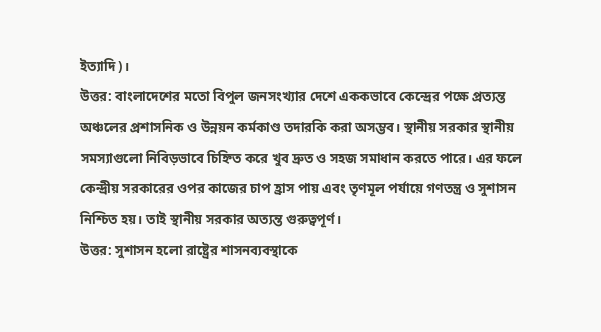ইত্যাদি)।
উত্তর: বাংলাদেশের মতো বিপুল জনসংখ্যার দেশে এককভাবে কেন্দ্রের পক্ষে প্রত্যন্ত অঞ্চলের প্রশাসনিক ও উন্নয়ন কর্মকাণ্ড তদারকি করা অসম্ভব। স্থানীয় সরকার স্থানীয় সমস্যাগুলো নিবিড়ভাবে চিহ্নিত করে খুব দ্রুত ও সহজ সমাধান করতে পারে। এর ফলে কেন্দ্রীয় সরকারের ওপর কাজের চাপ হ্রাস পায় এবং তৃণমূল পর্যায়ে গণতন্ত্র ও সুশাসন নিশ্চিত হয়। তাই স্থানীয় সরকার অত্যন্ত গুরুত্বপূর্ণ।
উত্তর: সুশাসন হলো রাষ্ট্রের শাসনব্যবস্থাকে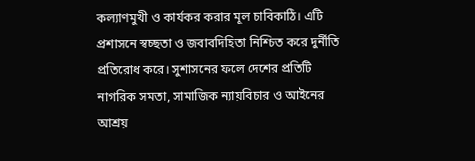কল্যাণমুখী ও কার্যকর করার মূল চাবিকাঠি। এটি প্রশাসনে স্বচ্ছতা ও জবাবদিহিতা নিশ্চিত করে দুর্নীতি প্রতিরোধ করে। সুশাসনের ফলে দেশের প্রতিটি নাগরিক সমতা, সামাজিক ন্যায়বিচার ও আইনের আশ্রয়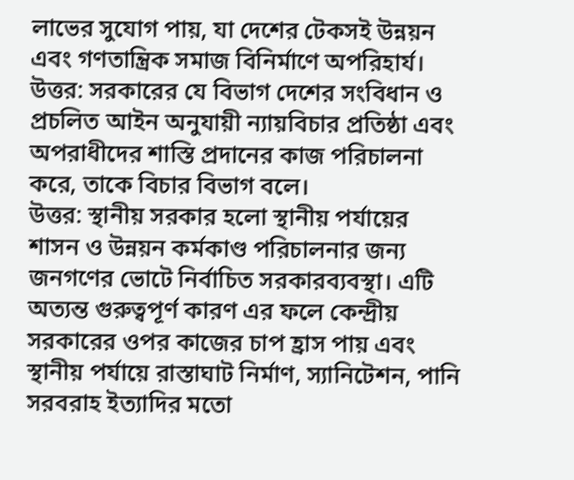লাভের সুযোগ পায়, যা দেশের টেকসই উন্নয়ন এবং গণতান্ত্রিক সমাজ বিনির্মাণে অপরিহার্য।
উত্তর: সরকারের যে বিভাগ দেশের সংবিধান ও প্রচলিত আইন অনুযায়ী ন্যায়বিচার প্রতিষ্ঠা এবং অপরাধীদের শাস্তি প্রদানের কাজ পরিচালনা করে, তাকে বিচার বিভাগ বলে।
উত্তর: স্থানীয় সরকার হলো স্থানীয় পর্যায়ের শাসন ও উন্নয়ন কর্মকাণ্ড পরিচালনার জন্য জনগণের ভোটে নির্বাচিত সরকারব্যবস্থা। এটি অত্যন্ত গুরুত্বপূর্ণ কারণ এর ফলে কেন্দ্রীয় সরকারের ওপর কাজের চাপ হ্রাস পায় এবং স্থানীয় পর্যায়ে রাস্তাঘাট নির্মাণ, স্যানিটেশন, পানি সরবরাহ ইত্যাদির মতো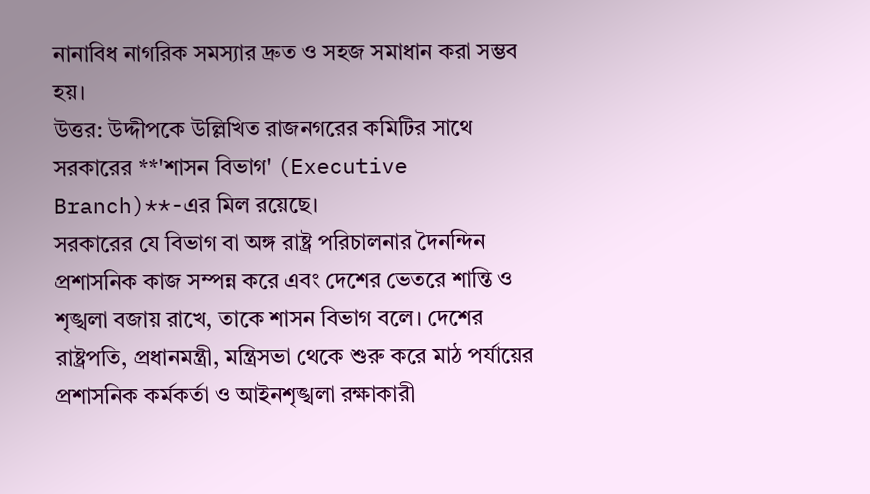নানাবিধ নাগরিক সমস্যার দ্রুত ও সহজ সমাধান করা সম্ভব হয়।
উত্তর: উদ্দীপকে উল্লিখিত রাজনগরের কমিটির সাথে সরকারের **'শাসন বিভাগ' (Executive Branch)**-এর মিল রয়েছে।
সরকারের যে বিভাগ বা অঙ্গ রাষ্ট্র পরিচালনার দৈনন্দিন প্রশাসনিক কাজ সম্পন্ন করে এবং দেশের ভেতরে শান্তি ও শৃঙ্খলা বজায় রাখে, তাকে শাসন বিভাগ বলে। দেশের রাষ্ট্রপতি, প্রধানমন্ত্রী, মন্ত্রিসভা থেকে শুরু করে মাঠ পর্যায়ের প্রশাসনিক কর্মকর্তা ও আইনশৃঙ্খলা রক্ষাকারী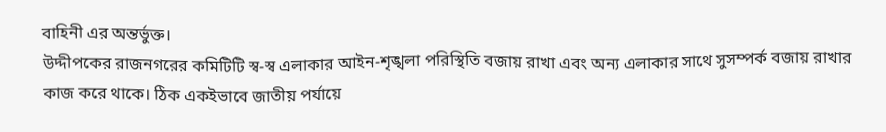বাহিনী এর অন্তর্ভুক্ত।
উদ্দীপকের রাজনগরের কমিটিটি স্ব-স্ব এলাকার আইন-শৃঙ্খলা পরিস্থিতি বজায় রাখা এবং অন্য এলাকার সাথে সুসম্পর্ক বজায় রাখার কাজ করে থাকে। ঠিক একইভাবে জাতীয় পর্যায়ে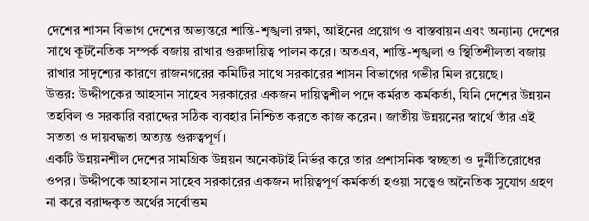দেশের শাসন বিভাগ দেশের অভ্যন্তরে শান্তি-শৃঙ্খলা রক্ষা, আইনের প্রয়োগ ও বাস্তবায়ন এবং অন্যান্য দেশের সাথে কূটনৈতিক সম্পর্ক বজায় রাখার গুরুদায়িত্ব পালন করে। অতএব, শান্তি-শৃঙ্খলা ও স্থিতিশীলতা বজায় রাখার সাদৃশ্যের কারণে রাজনগরের কমিটির সাথে সরকারের শাসন বিভাগের গভীর মিল রয়েছে।
উত্তর: উদ্দীপকের আহসান সাহেব সরকারের একজন দায়িত্বশীল পদে কর্মরত কর্মকর্তা, যিনি দেশের উন্নয়ন তহবিল ও সরকারি বরাদ্দের সঠিক ব্যবহার নিশ্চিত করতে কাজ করেন। জাতীয় উন্নয়নের স্বার্থে তাঁর এই সততা ও দায়বদ্ধতা অত্যন্ত গুরুত্বপূর্ণ।
একটি উন্নয়নশীল দেশের সামগ্রিক উন্নয়ন অনেকটাই নির্ভর করে তার প্রশাসনিক স্বচ্ছতা ও দুর্নীতিরোধের ওপর। উদ্দীপকে আহসান সাহেব সরকারের একজন দায়িত্বপূর্ণ কর্মকর্তা হওয়া সত্ত্বেও অনৈতিক সুযোগ গ্রহণ না করে বরাদ্দকৃত অর্থের সর্বোত্তম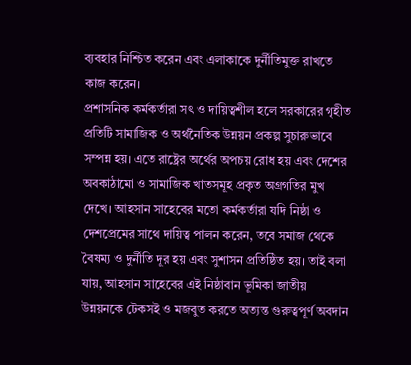ব্যবহার নিশ্চিত করেন এবং এলাকাকে দুর্নীতিমুক্ত রাখতে কাজ করেন।
প্রশাসনিক কর্মকর্তারা সৎ ও দায়িত্বশীল হলে সরকারের গৃহীত প্রতিটি সামাজিক ও অর্থনৈতিক উন্নয়ন প্রকল্প সুচারুভাবে সম্পন্ন হয়। এতে রাষ্ট্রের অর্থের অপচয় রোধ হয় এবং দেশের অবকাঠামো ও সামাজিক খাতসমূহ প্রকৃত অগ্রগতির মুখ দেখে। আহসান সাহেবের মতো কর্মকর্তারা যদি নিষ্ঠা ও দেশপ্রেমের সাথে দায়িত্ব পালন করেন, তবে সমাজ থেকে বৈষম্য ও দুর্নীতি দূর হয় এবং সুশাসন প্রতিষ্ঠিত হয়। তাই বলা যায়, আহসান সাহেবের এই নিষ্ঠাবান ভূমিকা জাতীয় উন্নয়নকে টেকসই ও মজবুত করতে অত্যন্ত গুরুত্বপূর্ণ অবদান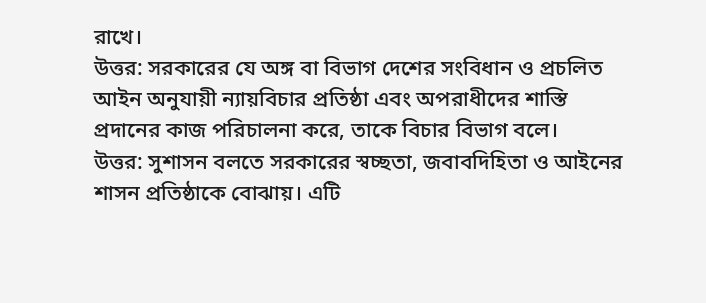রাখে।
উত্তর: সরকারের যে অঙ্গ বা বিভাগ দেশের সংবিধান ও প্রচলিত আইন অনুযায়ী ন্যায়বিচার প্রতিষ্ঠা এবং অপরাধীদের শাস্তি প্রদানের কাজ পরিচালনা করে, তাকে বিচার বিভাগ বলে।
উত্তর: সুশাসন বলতে সরকারের স্বচ্ছতা, জবাবদিহিতা ও আইনের শাসন প্রতিষ্ঠাকে বোঝায়। এটি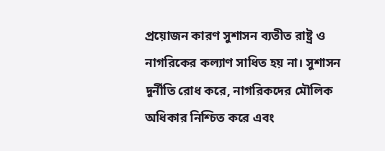প্রয়োজন কারণ সুশাসন ব্যতীত রাষ্ট্র ও নাগরিকের কল্যাণ সাধিত হয় না। সুশাসন দুর্নীতি রোধ করে, নাগরিকদের মৌলিক অধিকার নিশ্চিত করে এবং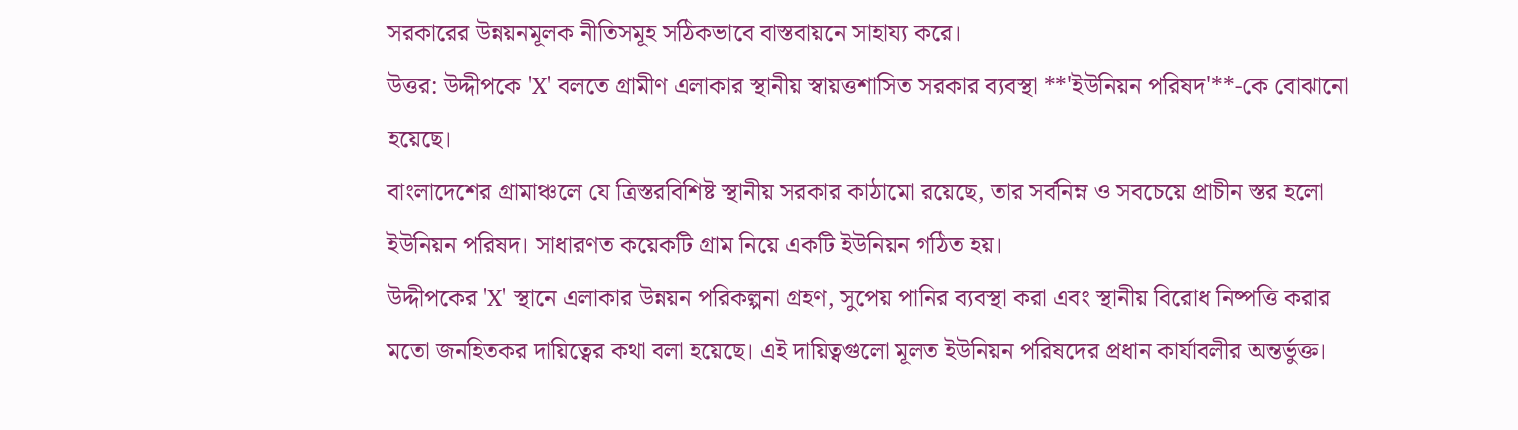সরকারের উন্নয়নমূলক নীতিসমূহ সঠিকভাবে বাস্তবায়নে সাহায্য করে।
উত্তর: উদ্দীপকে 'X' বলতে গ্রামীণ এলাকার স্থানীয় স্বায়ত্তশাসিত সরকার ব্যবস্থা **'ইউনিয়ন পরিষদ'**-কে বোঝানো হয়েছে।
বাংলাদেশের গ্রামাঞ্চলে যে ত্রিস্তরবিশিষ্ট স্থানীয় সরকার কাঠামো রয়েছে, তার সর্বনিম্ন ও সবচেয়ে প্রাচীন স্তর হলো ইউনিয়ন পরিষদ। সাধারণত কয়েকটি গ্রাম নিয়ে একটি ইউনিয়ন গঠিত হয়।
উদ্দীপকের 'X' স্থানে এলাকার উন্নয়ন পরিকল্পনা গ্রহণ, সুপেয় পানির ব্যবস্থা করা এবং স্থানীয় বিরোধ নিষ্পত্তি করার মতো জনহিতকর দায়িত্বের কথা বলা হয়েছে। এই দায়িত্বগুলো মূলত ইউনিয়ন পরিষদের প্রধান কার্যাবলীর অন্তর্ভুক্ত।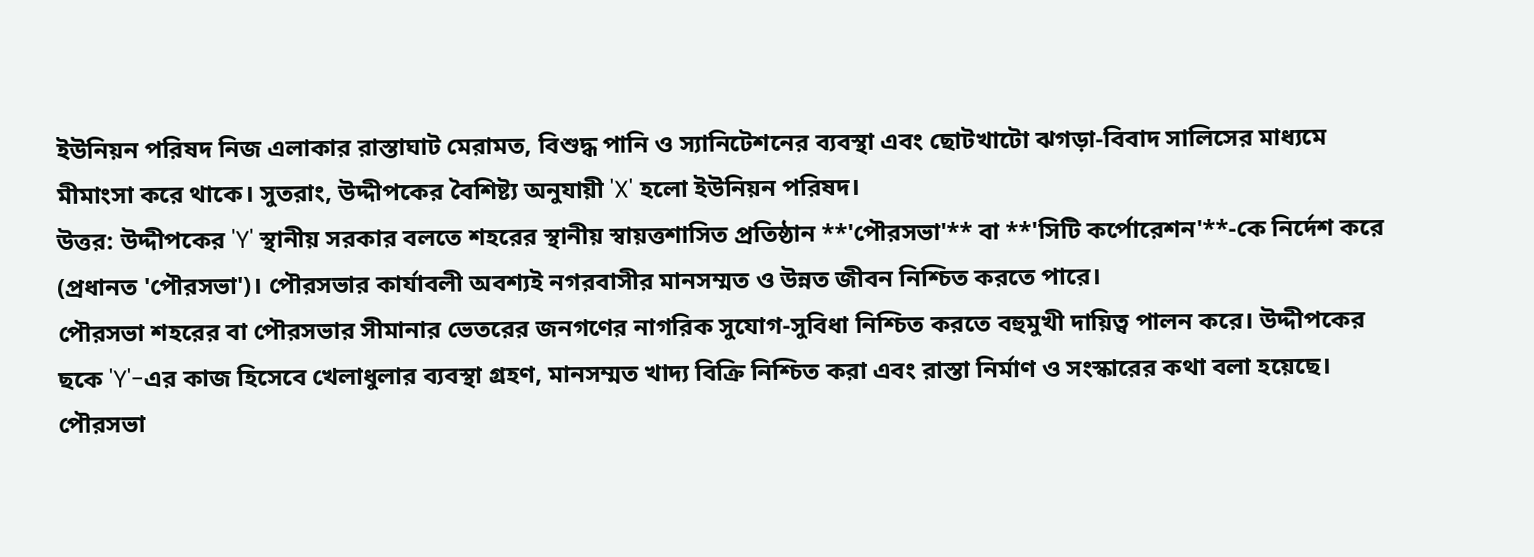ইউনিয়ন পরিষদ নিজ এলাকার রাস্তাঘাট মেরামত, বিশুদ্ধ পানি ও স্যানিটেশনের ব্যবস্থা এবং ছোটখাটো ঝগড়া-বিবাদ সালিসের মাধ্যমে মীমাংসা করে থাকে। সুতরাং, উদ্দীপকের বৈশিষ্ট্য অনুযায়ী 'X' হলো ইউনিয়ন পরিষদ।
উত্তর: উদ্দীপকের 'Y' স্থানীয় সরকার বলতে শহরের স্থানীয় স্বায়ত্তশাসিত প্রতিষ্ঠান **'পৌরসভা'** বা **'সিটি কর্পোরেশন'**-কে নির্দেশ করে (প্রধানত 'পৌরসভা')। পৌরসভার কার্যাবলী অবশ্যই নগরবাসীর মানসম্মত ও উন্নত জীবন নিশ্চিত করতে পারে।
পৌরসভা শহরের বা পৌরসভার সীমানার ভেতরের জনগণের নাগরিক সুযোগ-সুবিধা নিশ্চিত করতে বহুমুখী দায়িত্ব পালন করে। উদ্দীপকের ছকে 'Y'-এর কাজ হিসেবে খেলাধুলার ব্যবস্থা গ্রহণ, মানসম্মত খাদ্য বিক্রি নিশ্চিত করা এবং রাস্তা নির্মাণ ও সংস্কারের কথা বলা হয়েছে।
পৌরসভা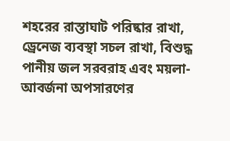শহরের রাস্তাঘাট পরিষ্কার রাখা, ড্রেনেজ ব্যবস্থা সচল রাখা, বিশুদ্ধ পানীয় জল সরবরাহ এবং ময়লা-আবর্জনা অপসারণের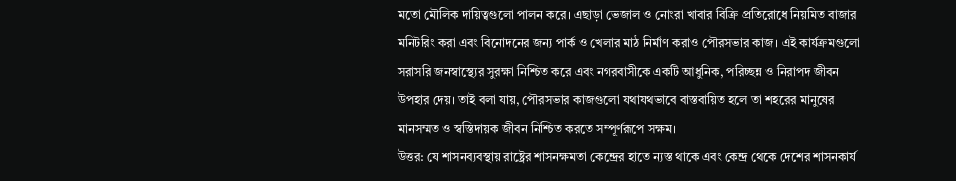মতো মৌলিক দায়িত্বগুলো পালন করে। এছাড়া ভেজাল ও নোংরা খাবার বিক্রি প্রতিরোধে নিয়মিত বাজার মনিটরিং করা এবং বিনোদনের জন্য পার্ক ও খেলার মাঠ নির্মাণ করাও পৌরসভার কাজ। এই কার্যক্রমগুলো সরাসরি জনস্বাস্থ্যের সুরক্ষা নিশ্চিত করে এবং নগরবাসীকে একটি আধুনিক, পরিচ্ছন্ন ও নিরাপদ জীবন উপহার দেয়। তাই বলা যায়, পৌরসভার কাজগুলো যথাযথভাবে বাস্তবায়িত হলে তা শহরের মানুষের মানসম্মত ও স্বস্তিদায়ক জীবন নিশ্চিত করতে সম্পূর্ণরূপে সক্ষম।
উত্তর: যে শাসনব্যবস্থায় রাষ্ট্রের শাসনক্ষমতা কেন্দ্রের হাতে ন্যস্ত থাকে এবং কেন্দ্র থেকে দেশের শাসনকার্য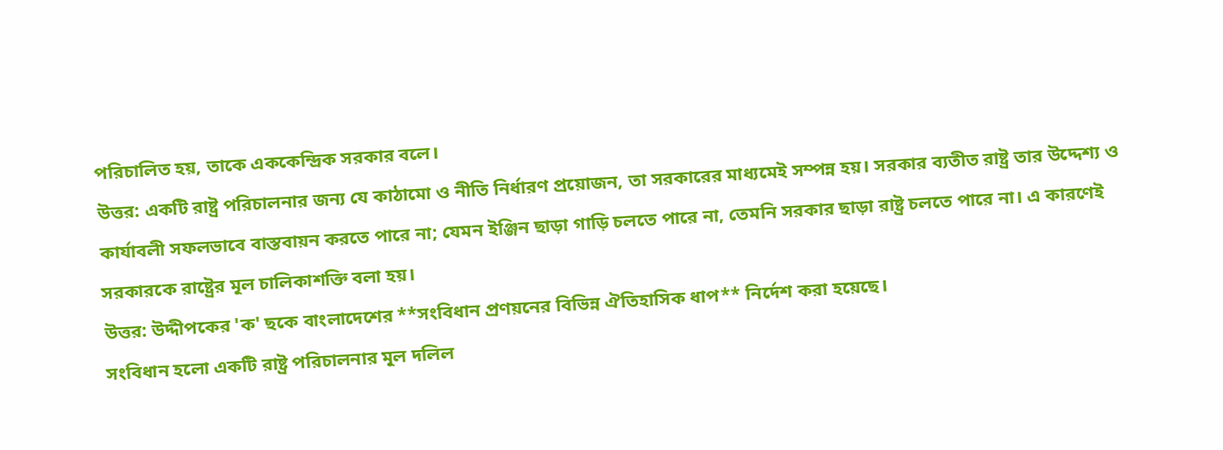পরিচালিত হয়, তাকে এককেন্দ্রিক সরকার বলে।
উত্তর: একটি রাষ্ট্র পরিচালনার জন্য যে কাঠামো ও নীতি নির্ধারণ প্রয়োজন, তা সরকারের মাধ্যমেই সম্পন্ন হয়। সরকার ব্যতীত রাষ্ট্র তার উদ্দেশ্য ও কার্যাবলী সফলভাবে বাস্তবায়ন করতে পারে না; যেমন ইঞ্জিন ছাড়া গাড়ি চলতে পারে না, তেমনি সরকার ছাড়া রাষ্ট্র চলতে পারে না। এ কারণেই সরকারকে রাষ্ট্রের মূল চালিকাশক্তি বলা হয়।
উত্তর: উদ্দীপকের 'ক' ছকে বাংলাদেশের **সংবিধান প্রণয়নের বিভিন্ন ঐতিহাসিক ধাপ** নির্দেশ করা হয়েছে।
সংবিধান হলো একটি রাষ্ট্র পরিচালনার মূল দলিল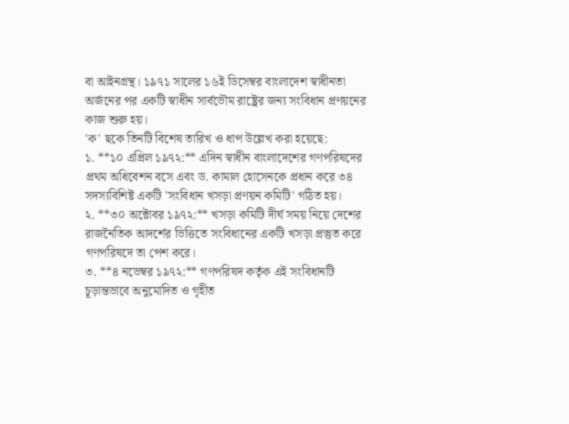বা আইনগ্রন্থ। ১৯৭১ সালের ১৬ই ডিসেম্বর বাংলাদেশ স্বাধীনতা অর্জনের পর একটি স্বাধীন সার্বভৌম রাষ্ট্রের জন্য সংবিধান প্রণয়নের কাজ শুরু হয়।
'ক' ছকে তিনটি বিশেষ তারিখ ও ধাপ উল্লেখ করা হয়েছে:
১. **১০ এপ্রিল ১৯৭২:** এদিন স্বাধীন বাংলাদেশের গণপরিষদের প্রথম অধিবেশন বসে এবং ড. কামাল হোসেনকে প্রধান করে ৩৪ সদস্যবিশিষ্ট একটি 'সংবিধান খসড়া প্রণয়ন কমিটি' গঠিত হয়।
২. **৩০ অক্টোবর ১৯৭২:** খসড়া কমিটি দীর্ঘ সময় নিয়ে দেশের রাজনৈতিক আদর্শের ভিত্তিতে সংবিধানের একটি খসড়া প্রস্তুত করে গণপরিষদে তা পেশ করে।
৩. **৪ নভেম্বর ১৯৭২:** গণপরিষদ কর্তৃক এই সংবিধানটি চূড়ান্তভাবে অনুমোদিত ও গৃহীত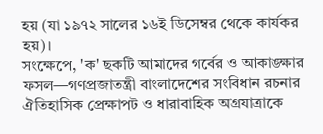হয় (যা ১৯৭২ সালের ১৬ই ডিসেম্বর থেকে কার্যকর হয়)।
সংক্ষেপে, 'ক' ছকটি আমাদের গর্বের ও আকাঙ্ক্ষার ফসল—গণপ্রজাতন্ত্রী বাংলাদেশের সংবিধান রচনার ঐতিহাসিক প্রেক্ষাপট ও ধারাবাহিক অগ্রযাত্রাকে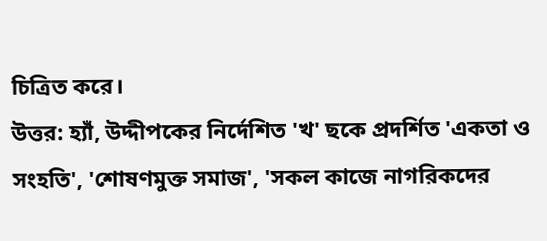চিত্রিত করে।
উত্তর: হ্যাঁ, উদ্দীপকের নির্দেশিত 'খ' ছকে প্রদর্শিত 'একতা ও সংহতি', 'শোষণমুক্ত সমাজ', 'সকল কাজে নাগরিকদের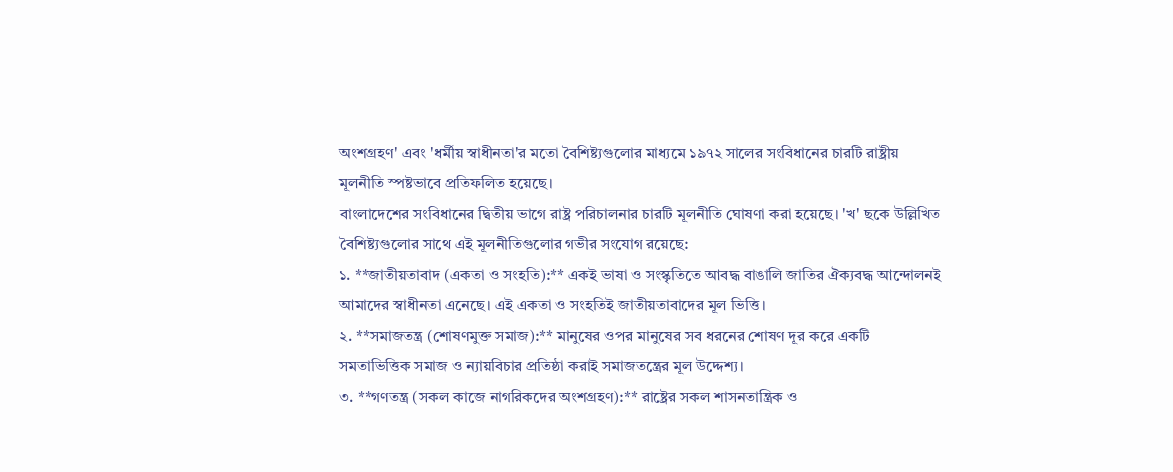অংশগ্রহণ' এবং 'ধর্মীয় স্বাধীনতা'র মতো বৈশিষ্ট্যগুলোর মাধ্যমে ১৯৭২ সালের সংবিধানের চারটি রাষ্ট্রীয় মূলনীতি স্পষ্টভাবে প্রতিফলিত হয়েছে।
বাংলাদেশের সংবিধানের দ্বিতীয় ভাগে রাষ্ট্র পরিচালনার চারটি মূলনীতি ঘোষণা করা হয়েছে। 'খ' ছকে উল্লিখিত বৈশিষ্ট্যগুলোর সাথে এই মূলনীতিগুলোর গভীর সংযোগ রয়েছে:
১. **জাতীয়তাবাদ (একতা ও সংহতি):** একই ভাষা ও সংস্কৃতিতে আবদ্ধ বাঙালি জাতির ঐক্যবদ্ধ আন্দোলনই আমাদের স্বাধীনতা এনেছে। এই একতা ও সংহতিই জাতীয়তাবাদের মূল ভিত্তি।
২. **সমাজতন্ত্র (শোষণমুক্ত সমাজ):** মানুষের ওপর মানুষের সব ধরনের শোষণ দূর করে একটি সমতাভিত্তিক সমাজ ও ন্যায়বিচার প্রতিষ্ঠা করাই সমাজতন্ত্রের মূল উদ্দেশ্য।
৩. **গণতন্ত্র (সকল কাজে নাগরিকদের অংশগ্রহণ):** রাষ্ট্রের সকল শাসনতান্ত্রিক ও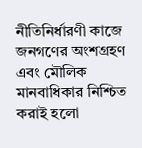নীতিনির্ধারণী কাজে জনগণের অংশগ্রহণ এবং মৌলিক মানবাধিকার নিশ্চিত করাই হলো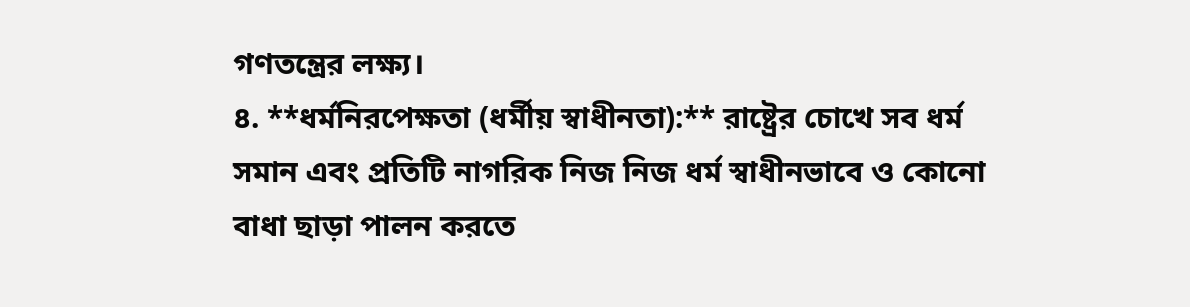গণতন্ত্রের লক্ষ্য।
৪. **ধর্মনিরপেক্ষতা (ধর্মীয় স্বাধীনতা):** রাষ্ট্রের চোখে সব ধর্ম সমান এবং প্রতিটি নাগরিক নিজ নিজ ধর্ম স্বাধীনভাবে ও কোনো বাধা ছাড়া পালন করতে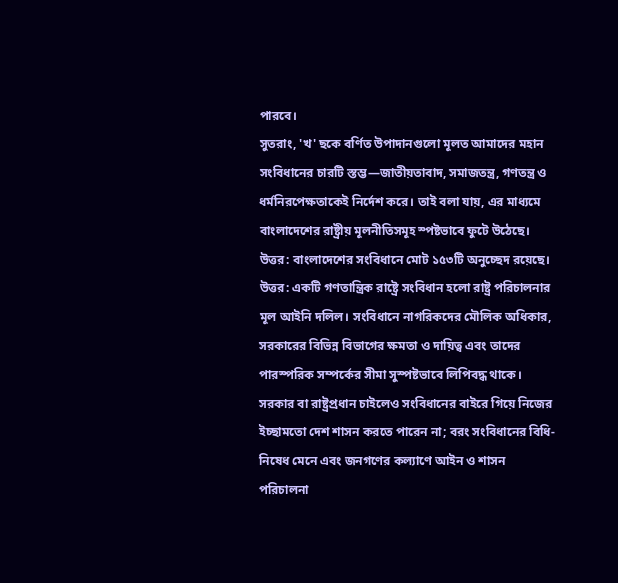পারবে।
সুতরাং, 'খ' ছকে বর্ণিত উপাদানগুলো মূলত আমাদের মহান সংবিধানের চারটি স্তম্ভ—জাতীয়তাবাদ, সমাজতন্ত্র, গণতন্ত্র ও ধর্মনিরপেক্ষতাকেই নির্দেশ করে। তাই বলা যায়, এর মাধ্যমে বাংলাদেশের রাষ্ট্রীয় মূলনীতিসমূহ স্পষ্টভাবে ফুটে উঠেছে।
উত্তর: বাংলাদেশের সংবিধানে মোট ১৫৩টি অনুচ্ছেদ রয়েছে।
উত্তর: একটি গণতান্ত্রিক রাষ্ট্রে সংবিধান হলো রাষ্ট্র পরিচালনার মূল আইনি দলিল। সংবিধানে নাগরিকদের মৌলিক অধিকার, সরকারের বিভিন্ন বিভাগের ক্ষমতা ও দায়িত্ব এবং তাদের পারস্পরিক সম্পর্কের সীমা সুস্পষ্টভাবে লিপিবদ্ধ থাকে। সরকার বা রাষ্ট্রপ্রধান চাইলেও সংবিধানের বাইরে গিয়ে নিজের ইচ্ছামতো দেশ শাসন করতে পারেন না; বরং সংবিধানের বিধি-নিষেধ মেনে এবং জনগণের কল্যাণে আইন ও শাসন পরিচালনা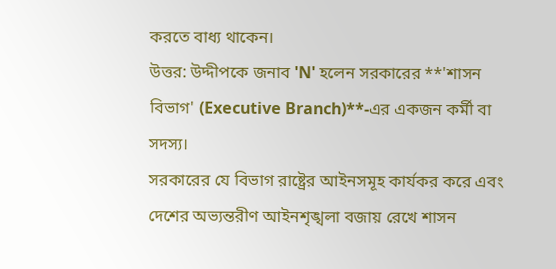করতে বাধ্য থাকেন।
উত্তর: উদ্দীপকে জনাব 'N' হলেন সরকারের **'শাসন বিভাগ' (Executive Branch)**-এর একজন কর্মী বা সদস্য।
সরকারের যে বিভাগ রাষ্ট্রের আইনসমূহ কার্যকর করে এবং দেশের অভ্যন্তরীণ আইনশৃঙ্খলা বজায় রেখে শাসন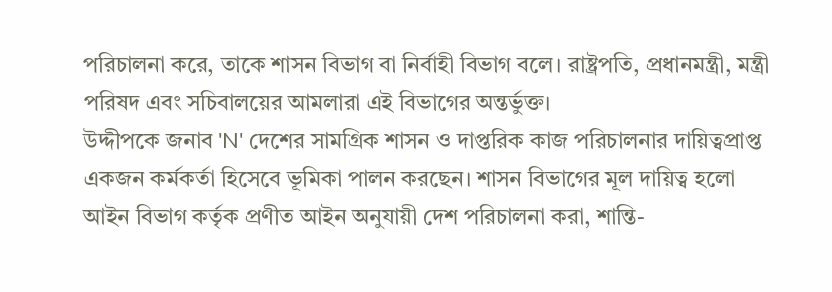পরিচালনা করে, তাকে শাসন বিভাগ বা নির্বাহী বিভাগ বলে। রাষ্ট্রপতি, প্রধানমন্ত্রী, মন্ত্রী পরিষদ এবং সচিবালয়ের আমলারা এই বিভাগের অন্তর্ভুক্ত।
উদ্দীপকে জনাব 'N' দেশের সামগ্রিক শাসন ও দাপ্তরিক কাজ পরিচালনার দায়িত্বপ্রাপ্ত একজন কর্মকর্তা হিসেবে ভূমিকা পালন করছেন। শাসন বিভাগের মূল দায়িত্ব হলো আইন বিভাগ কর্তৃক প্রণীত আইন অনুযায়ী দেশ পরিচালনা করা, শান্তি-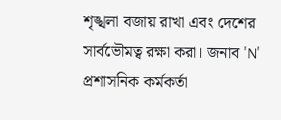শৃঙ্খলা বজায় রাখা এবং দেশের সার্বভৌমত্ব রক্ষা করা। জনাব 'N' প্রশাসনিক কর্মকর্তা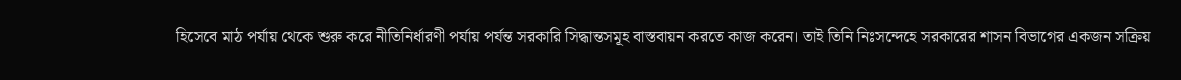হিসেবে মাঠ পর্যায় থেকে শুরু করে নীতিনির্ধারণী পর্যায় পর্যন্ত সরকারি সিদ্ধান্তসমূহ বাস্তবায়ন করতে কাজ করেন। তাই তিনি নিঃসন্দেহে সরকারের শাসন বিভাগের একজন সক্রিয়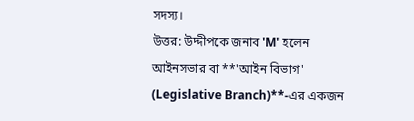সদস্য।
উত্তর: উদ্দীপকে জনাব 'M' হলেন আইনসভার বা **'আইন বিভাগ' (Legislative Branch)**-এর একজন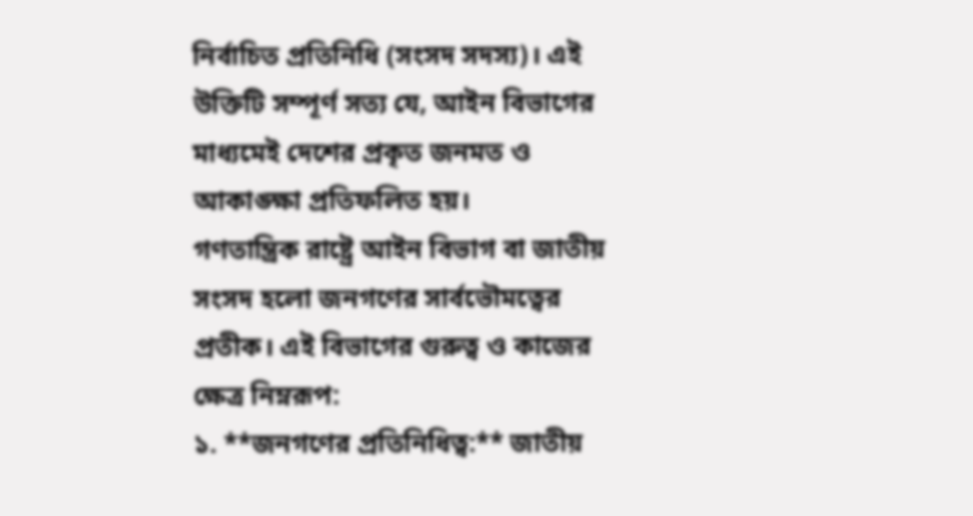নির্বাচিত প্রতিনিধি (সংসদ সদস্য)। এই উক্তিটি সম্পূর্ণ সত্য যে, আইন বিভাগের মাধ্যমেই দেশের প্রকৃত জনমত ও আকাঙ্ক্ষা প্রতিফলিত হয়।
গণতান্ত্রিক রাষ্ট্রে আইন বিভাগ বা জাতীয় সংসদ হলো জনগণের সার্বভৌমত্বের প্রতীক। এই বিভাগের গুরুত্ব ও কাজের ক্ষেত্র নিম্নরূপ:
১. **জনগণের প্রতিনিধিত্ব:** জাতীয়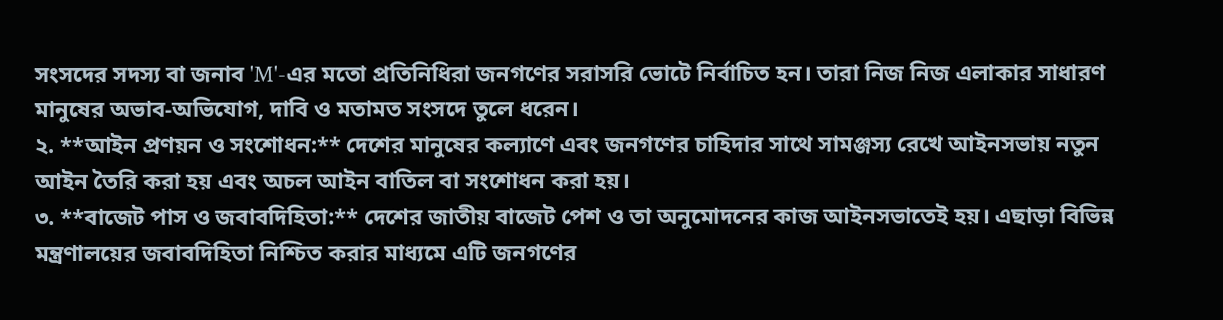সংসদের সদস্য বা জনাব 'M'-এর মতো প্রতিনিধিরা জনগণের সরাসরি ভোটে নির্বাচিত হন। তারা নিজ নিজ এলাকার সাধারণ মানুষের অভাব-অভিযোগ, দাবি ও মতামত সংসদে তুলে ধরেন।
২. **আইন প্রণয়ন ও সংশোধন:** দেশের মানুষের কল্যাণে এবং জনগণের চাহিদার সাথে সামঞ্জস্য রেখে আইনসভায় নতুন আইন তৈরি করা হয় এবং অচল আইন বাতিল বা সংশোধন করা হয়।
৩. **বাজেট পাস ও জবাবদিহিতা:** দেশের জাতীয় বাজেট পেশ ও তা অনুমোদনের কাজ আইনসভাতেই হয়। এছাড়া বিভিন্ন মন্ত্রণালয়ের জবাবদিহিতা নিশ্চিত করার মাধ্যমে এটি জনগণের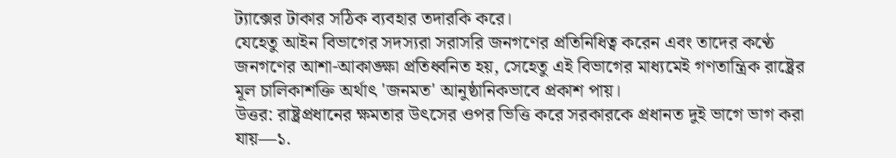ট্যাক্সের টাকার সঠিক ব্যবহার তদারকি করে।
যেহেতু আইন বিভাগের সদস্যরা সরাসরি জনগণের প্রতিনিধিত্ব করেন এবং তাদের কণ্ঠে জনগণের আশা-আকাঙ্ক্ষা প্রতিধ্বনিত হয়, সেহেতু এই বিভাগের মাধ্যমেই গণতান্ত্রিক রাষ্ট্রের মূল চালিকাশক্তি অর্থাৎ 'জনমত' আনুষ্ঠানিকভাবে প্রকাশ পায়।
উত্তর: রাষ্ট্রপ্রধানের ক্ষমতার উৎসের ওপর ভিত্তি করে সরকারকে প্রধানত দুই ভাগে ভাগ করা যায়—১.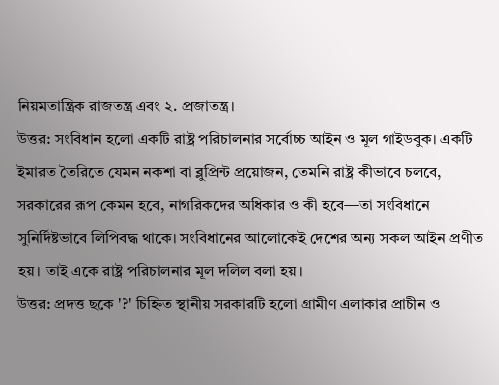নিয়মতান্ত্রিক রাজতন্ত্র এবং ২. প্রজাতন্ত্র।
উত্তর: সংবিধান হলো একটি রাষ্ট্র পরিচালনার সর্বোচ্চ আইন ও মূল গাইডবুক। একটি ইমারত তৈরিতে যেমন নকশা বা ব্লুপ্রিন্ট প্রয়োজন, তেমনি রাষ্ট্র কীভাবে চলবে, সরকারের রূপ কেমন হবে, নাগরিকদের অধিকার ও কী হবে—তা সংবিধানে সুনির্দিষ্টভাবে লিপিবদ্ধ থাকে। সংবিধানের আলোকেই দেশের অন্য সকল আইন প্রণীত হয়। তাই একে রাষ্ট্র পরিচালনার মূল দলিল বলা হয়।
উত্তর: প্রদত্ত ছকে '?' চিহ্নিত স্থানীয় সরকারটি হলো গ্রামীণ এলাকার প্রাচীন ও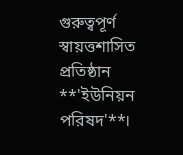গুরুত্বপূর্ণ স্বায়ত্তশাসিত প্রতিষ্ঠান **'ইউনিয়ন পরিষদ'**।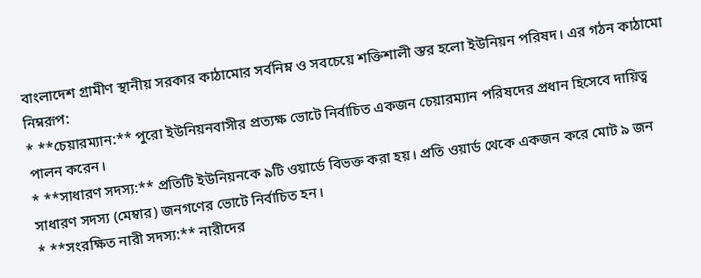বাংলাদেশ গ্রামীণ স্থানীয় সরকার কাঠামোর সর্বনিম্ন ও সবচেয়ে শক্তিশালী স্তর হলো ইউনিয়ন পরিষদ। এর গঠন কাঠামো নিম্নরূপ:
* **চেয়ারম্যান:** পুরো ইউনিয়নবাসীর প্রত্যক্ষ ভোটে নির্বাচিত একজন চেয়ারম্যান পরিষদের প্রধান হিসেবে দায়িত্ব পালন করেন।
* **সাধারণ সদস্য:** প্রতিটি ইউনিয়নকে ৯টি ওয়ার্ডে বিভক্ত করা হয়। প্রতি ওয়ার্ড থেকে একজন করে মোট ৯ জন সাধারণ সদস্য (মেম্বার) জনগণের ভোটে নির্বাচিত হন।
* **সংরক্ষিত নারী সদস্য:** নারীদের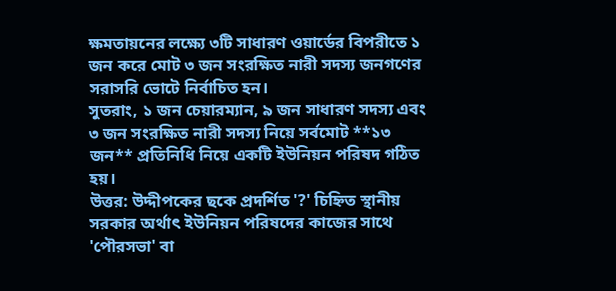ক্ষমতায়নের লক্ষ্যে ৩টি সাধারণ ওয়ার্ডের বিপরীতে ১ জন করে মোট ৩ জন সংরক্ষিত নারী সদস্য জনগণের সরাসরি ভোটে নির্বাচিত হন।
সুতরাং, ১ জন চেয়ারম্যান, ৯ জন সাধারণ সদস্য এবং ৩ জন সংরক্ষিত নারী সদস্য নিয়ে সর্বমোট **১৩ জন** প্রতিনিধি নিয়ে একটি ইউনিয়ন পরিষদ গঠিত হয়।
উত্তর: উদ্দীপকের ছকে প্রদর্শিত '?' চিহ্নিত স্থানীয় সরকার অর্থাৎ ইউনিয়ন পরিষদের কাজের সাথে 'পৌরসভা' বা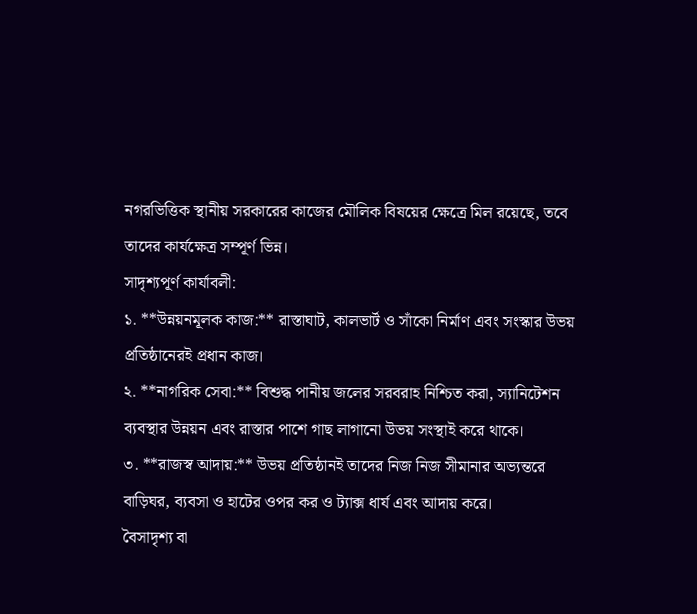নগরভিত্তিক স্থানীয় সরকারের কাজের মৌলিক বিষয়ের ক্ষেত্রে মিল রয়েছে, তবে তাদের কার্যক্ষেত্র সম্পূর্ণ ভিন্ন।
সাদৃশ্যপূর্ণ কার্যাবলী:
১. **উন্নয়নমূলক কাজ:** রাস্তাঘাট, কালভার্ট ও সাঁকো নির্মাণ এবং সংস্কার উভয় প্রতিষ্ঠানেরই প্রধান কাজ।
২. **নাগরিক সেবা:** বিশুদ্ধ পানীয় জলের সরবরাহ নিশ্চিত করা, স্যানিটেশন ব্যবস্থার উন্নয়ন এবং রাস্তার পাশে গাছ লাগানো উভয় সংস্থাই করে থাকে।
৩. **রাজস্ব আদায়:** উভয় প্রতিষ্ঠানই তাদের নিজ নিজ সীমানার অভ্যন্তরে বাড়িঘর, ব্যবসা ও হাটের ওপর কর ও ট্যাক্স ধার্য এবং আদায় করে।
বৈসাদৃশ্য বা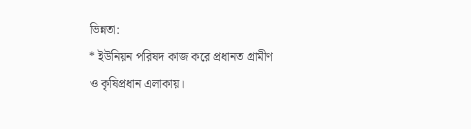ভিন্নতা:
* ইউনিয়ন পরিষদ কাজ করে প্রধানত গ্রামীণ ও কৃষিপ্রধান এলাকায়।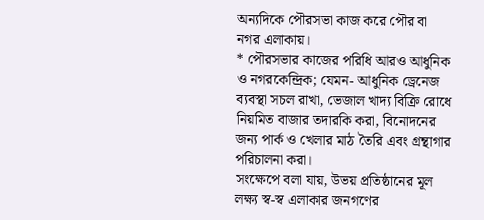অন্যদিকে পৌরসভা কাজ করে পৌর বা নগর এলাকায়।
* পৌরসভার কাজের পরিধি আরও আধুনিক ও নগরকেন্দ্রিক; যেমন- আধুনিক ড্রেনেজ ব্যবস্থা সচল রাখা, ভেজাল খাদ্য বিক্রি রোধে নিয়মিত বাজার তদারকি করা, বিনোদনের জন্য পার্ক ও খেলার মাঠ তৈরি এবং গ্রন্থাগার পরিচালনা করা।
সংক্ষেপে বলা যায়, উভয় প্রতিষ্ঠানের মূল লক্ষ্য স্ব-স্ব এলাকার জনগণের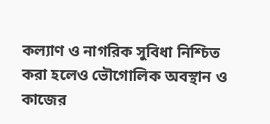কল্যাণ ও নাগরিক সুবিধা নিশ্চিত করা হলেও ভৌগোলিক অবস্থান ও কাজের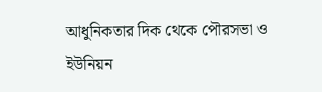আধুনিকতার দিক থেকে পৌরসভা ও ইউনিয়ন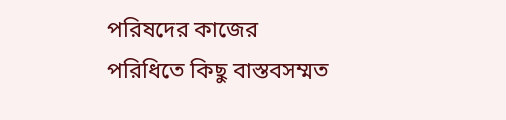পরিষদের কাজের পরিধিতে কিছু বাস্তবসম্মত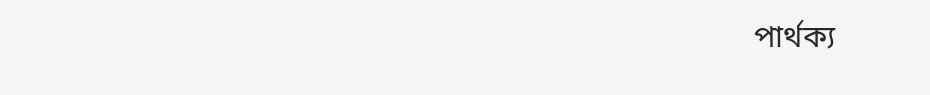পার্থক্য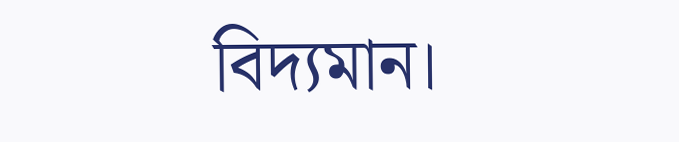বিদ্যমান।